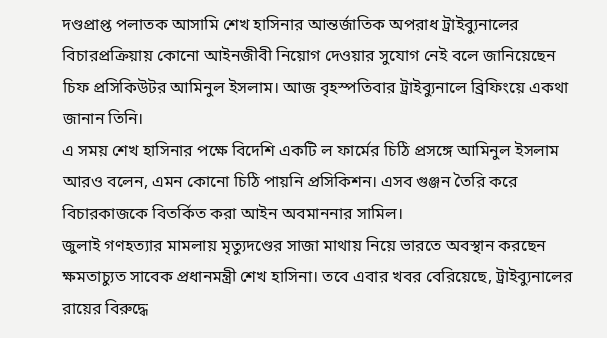দণ্ডপ্রাপ্ত পলাতক আসামি শেখ হাসিনার আন্তর্জাতিক অপরাধ ট্রাইব্যুনালের বিচারপ্রক্রিয়ায় কোনো আইনজীবী নিয়োগ দেওয়ার সুযোগ নেই বলে জানিয়েছেন চিফ প্রসিকিউটর আমিনুল ইসলাম। আজ বৃহস্পতিবার ট্রাইব্যুনালে ব্রিফিংয়ে একথা জানান তিনি।
এ সময় শেখ হাসিনার পক্ষে বিদেশি একটি ল ফার্মের চিঠি প্রসঙ্গে আমিনুল ইসলাম আরও বলেন, এমন কোনো চিঠি পায়নি প্রসিকিশন। এসব গুঞ্জন তৈরি করে বিচারকাজকে বিতর্কিত করা আইন অবমাননার সামিল।
জুলাই গণহত্যার মামলায় মৃত্যুদণ্ডের সাজা মাথায় নিয়ে ভারতে অবস্থান করছেন ক্ষমতাচ্যুত সাবেক প্রধানমন্ত্রী শেখ হাসিনা। তবে এবার খবর বেরিয়েছে, ট্রাইব্যুনালের রায়ের বিরুদ্ধে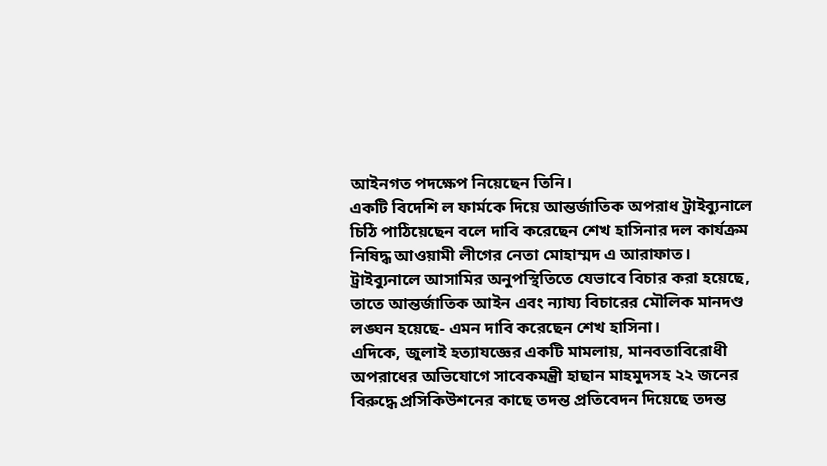আইনগত পদক্ষেপ নিয়েছেন তিনি।
একটি বিদেশি ল ফার্মকে দিয়ে আন্তর্জাতিক অপরাধ ট্রাইব্যুনালে চিঠি পাঠিয়েছেন বলে দাবি করেছেন শেখ হাসিনার দল কার্যক্রম নিষিদ্ধ আওয়ামী লীগের নেতা মোহাম্মদ এ আরাফাত।
ট্রাইব্যুনালে আসামির অনুপস্থিতিতে যেভাবে বিচার করা হয়েছে, তাতে আন্তর্জাতিক আইন এবং ন্যায্য বিচারের মৌলিক মানদণ্ড লঙ্ঘন হয়েছে- এমন দাবি করেছেন শেখ হাসিনা।
এদিকে, জুলাই হত্যাযজ্ঞের একটি মামলায়, মানবতাবিরোধী অপরাধের অভিযোগে সাবেকমন্ত্রী হাছান মাহমুদসহ ২২ জনের বিরুদ্ধে প্রসিকিউশনের কাছে তদন্ত প্রতিবেদন দিয়েছে তদন্ত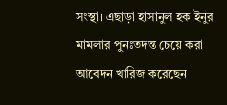সংস্থা। এছাড়া হাসানুল হক ইনুর মামলার পুনঃতদন্ত চেয়ে করা আবেদন খারিজ করেছেন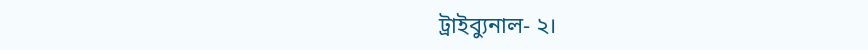ট্রাইব্যুনাল- ২।